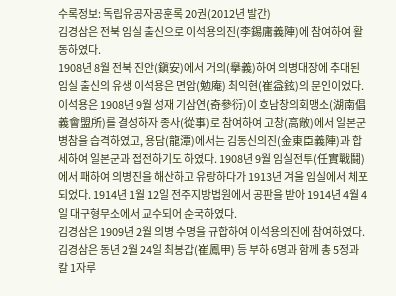수록정보: 독립유공자공훈록 20권(2012년 발간)
김경삼은 전북 임실 출신으로 이석용의진(李錫庸義陣)에 참여하여 활동하였다.
1908년 8월 전북 진안(鎭安)에서 거의(擧義)하여 의병대장에 추대된 임실 출신의 유생 이석용은 면암(勉庵) 최익현(崔益鉉)의 문인이었다. 이석용은 1908년 9월 성재 기삼연(奇參衍)이 호남창의회맹소(湖南倡義會盟所)를 결성하자 종사(從事)로 참여하여 고창(高敞)에서 일본군 병참을 습격하였고, 용담(龍潭)에서는 김동신의진(金東臣義陣)과 합세하여 일본군과 접전하기도 하였다. 1908년 9월 임실전투(任實戰鬪)에서 패하여 의병진을 해산하고 유랑하다가 1913년 겨울 임실에서 체포되었다. 1914년 1월 12일 전주지방법원에서 공판을 받아 1914년 4월 4일 대구형무소에서 교수되어 순국하였다.
김경삼은 1909년 2월 의병 수명을 규합하여 이석용의진에 참여하였다. 김경삼은 동년 2월 24일 최봉갑(崔鳳甲) 등 부하 6명과 함께 총 5정과 칼 1자루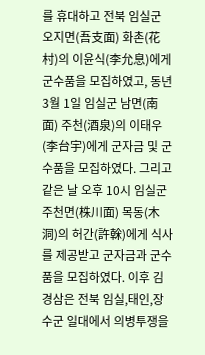를 휴대하고 전북 임실군 오지면(吾支面) 화촌(花村)의 이윤식(李允息)에게 군수품을 모집하였고, 동년 3월 1일 임실군 남면(南面) 주천(酒泉)의 이태우(李台宇)에게 군자금 및 군수품을 모집하였다. 그리고 같은 날 오후 10시 임실군 주천면(株川面) 목동(木洞)의 허간(許榦)에게 식사를 제공받고 군자금과 군수품을 모집하였다. 이후 김경삼은 전북 임실,태인,장수군 일대에서 의병투쟁을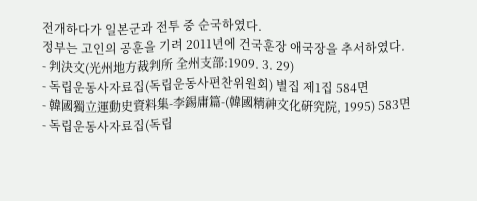전개하다가 일본군과 전투 중 순국하였다.
정부는 고인의 공훈을 기려 2011년에 건국훈장 애국장을 추서하였다.
- 判決文(光州地方裁判所 全州支部:1909. 3. 29)
- 독립운동사자료집(독립운동사편찬위원회) 별집 제1집 584면
- 韓國獨立運動史資料集-李錫庸篇-(韓國精神文化硏究院, 1995) 583면
- 독립운동사자료집(독립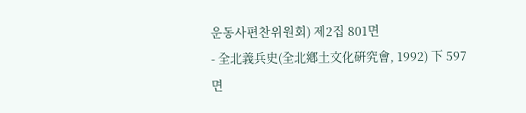운동사편찬위원회) 제2집 801면
- 全北義兵史(全北鄕土文化硏究會, 1992) 下 597면